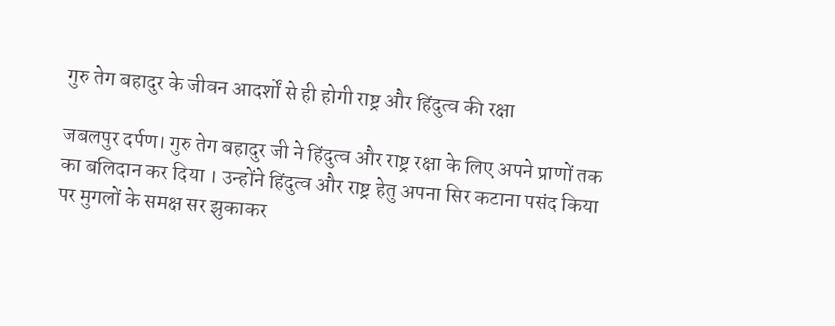गुरु तेग बहादुर के जीवन आदर्शों से ही होगी राष्ट्र और हिंदुत्व की रक्षा

जबलपुर दर्पण। गुरु तेग बहादुर जी ने हिंदुत्व और राष्ट्र रक्षा के लिए अपने प्राणों तक का बलिदान कर दिया । उन्होंने हिंदुत्व और राष्ट्र हेतु अपना सिर कटाना पसंद किया पर मुगलों के समक्ष सर झुकाकर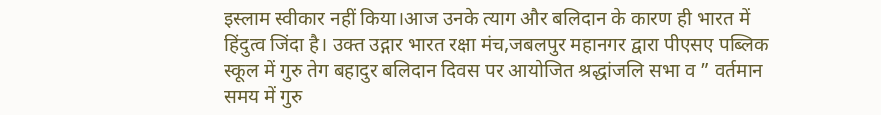इस्लाम स्वीकार नहीं किया।आज उनके त्याग और बलिदान के कारण ही भारत में हिंदुत्व जिंदा है। उक्त उद्गार भारत रक्षा मंच,जबलपुर महानगर द्वारा पीएसए पब्लिक स्कूल में गुरु तेग बहादुर बलिदान दिवस पर आयोजित श्रद्धांजलि सभा व ” वर्तमान समय में गुरु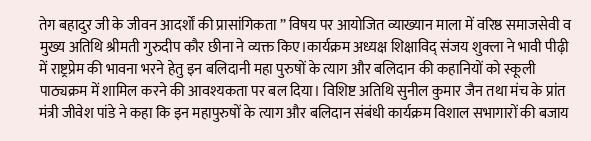तेग बहादुर जी के जीवन आदर्शों की प्रासांगिकता ” विषय पर आयोजित व्याख्यान माला में वरिष्ठ समाजसेवी व मुख्य अतिथि श्रीमती गुरुदीप कौर छीना ने व्यक्त किए।कार्यक्रम अध्यक्ष शिक्षाविद् संजय शुक्ला ने भावी पीढ़ी में राष्ट्रप्रेम की भावना भरने हेतु इन बलिदानी महा पुरुषों के त्याग और बलिदान की कहानियों को स्कूली पाठ्यक्रम में शामिल करने की आवश्यकता पर बल दिया। विशिष्ट अतिथि सुनील कुमार जैन तथा मंच के प्रांत मंत्री जीवेश पांडे ने कहा कि इन महापुरुषों के त्याग और बलिदान संबंधी कार्यक्रम विशाल सभागारों की बजाय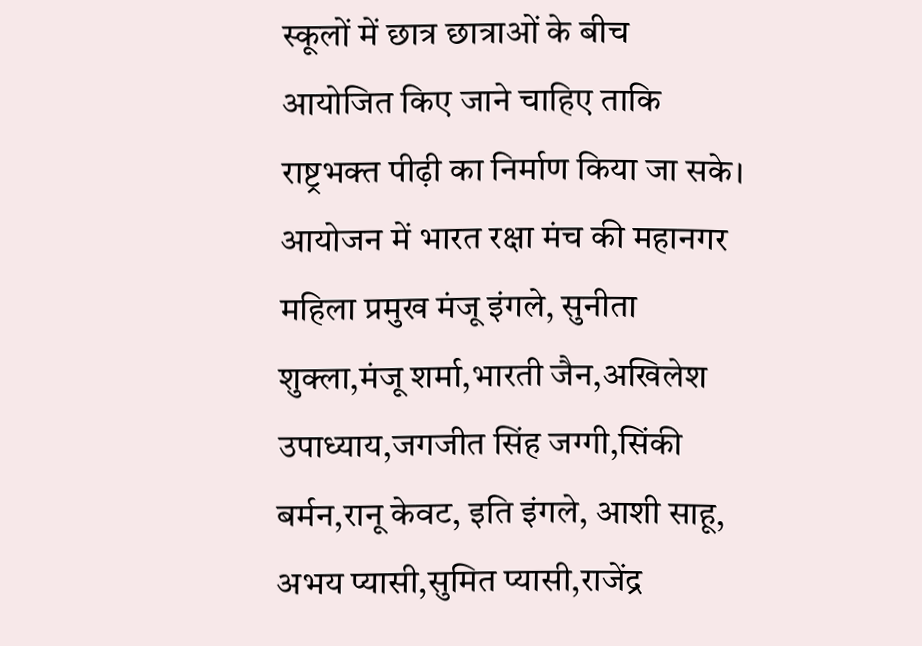स्कूलों में छात्र छात्राओं के बीच आयोजित किए जाने चाहिए ताकि राष्ट्रभक्त पीढ़ी का निर्माण किया जा सके।
आयोजन में भारत रक्षा मंच की महानगर महिला प्रमुख मंजू इंगले, सुनीता शुक्ला,मंजू शर्मा,भारती जैन,अखिलेश उपाध्याय,जगजीत सिंह जग्गी,सिंकी बर्मन,रानू केवट, इति इंगले, आशी साहू, अभय प्यासी,सुमित प्यासी,राजेंद्र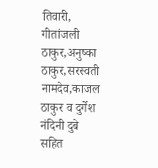तिवारी, गीतांजली ठाकुर,अनुष्का ठाकुर,सरस्वती नामदेव,काजल ठाकुर व दुर्गेश नंदिनी दुबे सहित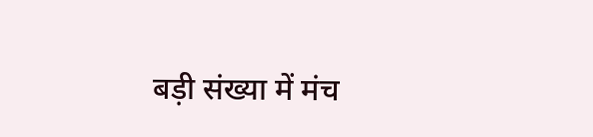बड़ी संख्या में मंच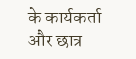के कार्यकर्ता और छात्र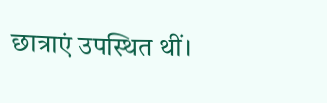छात्राएं उपस्थित थीं।